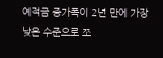예적금 증가폭이 2년 만에 가장 낮은 수준으로 쪼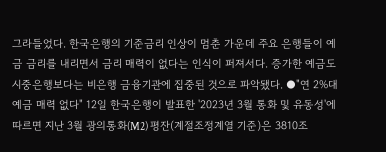그라들었다. 한국은행의 기준금리 인상이 멈춘 가운데 주요 은행들이 예금 금리를 내리면서 금리 매력이 없다는 인식이 퍼져서다. 증가한 예금도 시중은행보다는 비은행 금융기관에 집중된 것으로 파악됐다. ●"연 2%대 예금 매력 없다" 12일 한국은행이 발표한 '2023년 3월 통화 및 유동성'에 따르면 지난 3월 광의통화(M2) 평잔(계절조정계열 기준)은 3810조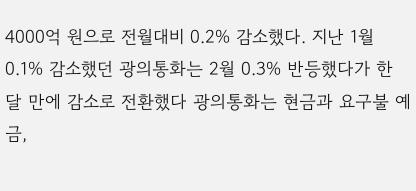4000억 원으로 전월대비 0.2% 감소했다. 지난 1월 0.1% 감소했던 광의통화는 2월 0.3% 반등했다가 한 달 만에 감소로 전환했다 광의통화는 현금과 요구불 예금,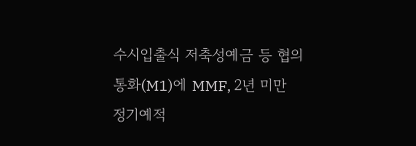수시입출식 저축성예금 등 협의통화(M1)에 MMF, 2년 미만 정기예적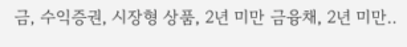금, 수익증권, 시장형 상품, 2년 미만 금융채, 2년 미만..